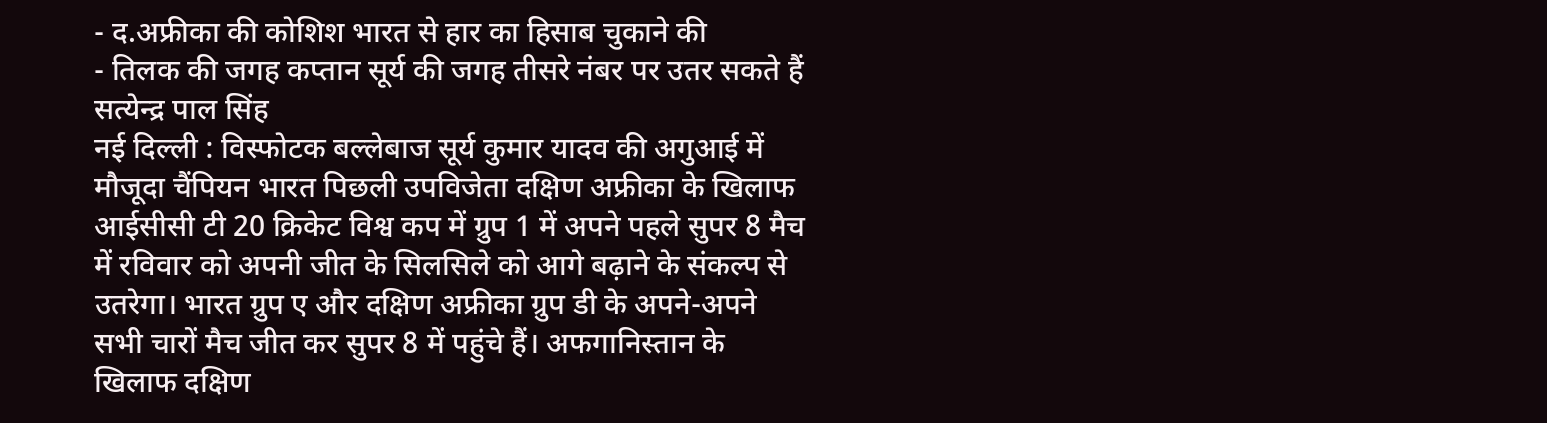- द.अफ्रीका की कोशिश भारत से हार का हिसाब चुकाने की
- तिलक की जगह कप्तान सूर्य की जगह तीसरे नंबर पर उतर सकते हैं
सत्येन्द्र पाल सिंह
नई दिल्ली : विस्फोटक बल्लेबाज सूर्य कुमार यादव की अगुआई में मौजूदा चैंपियन भारत पिछली उपविजेता दक्षिण अफ्रीका के खिलाफ आईसीसी टी 20 क्रिकेट विश्व कप में ग्रुप 1 में अपने पहले सुपर 8 मैच में रविवार को अपनी जीत के सिलसिले को आगे बढ़ाने के संकल्प से उतरेगा। भारत ग्रुप ए और दक्षिण अफ्रीका ग्रुप डी के अपने-अपने सभी चारों मैच जीत कर सुपर 8 में पहुंचे हैं। अफगानिस्तान के खिलाफ दक्षिण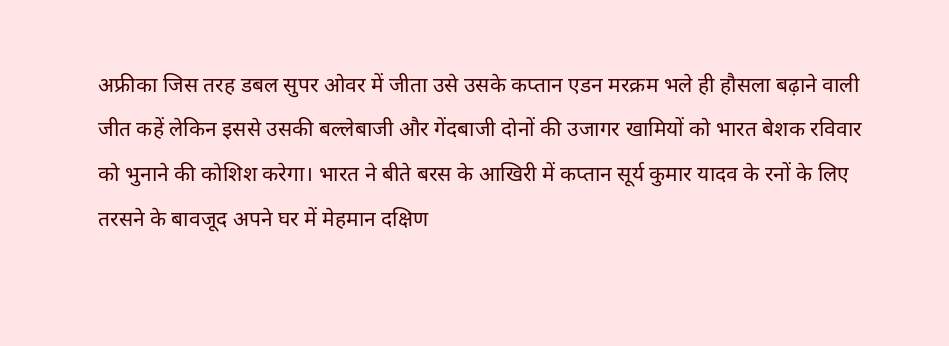अफ्रीका जिस तरह डबल सुपर ओवर में जीता उसे उसके कप्तान एडन मरक्रम भले ही हौसला बढ़ाने वाली जीत कहें लेकिन इससे उसकी बल्लेबाजी और गेंदबाजी दोनों की उजागर खामियों को भारत बेशक रविवार को भुनाने की कोशिश करेगा। भारत ने बीते बरस के आखिरी में कप्तान सूर्य कुमार यादव के रनों के लिए तरसने के बावजूद अपने घर में मेहमान दक्षिण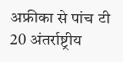अफ्रीका से पांच टी 20 अंतर्राष्ट्रीय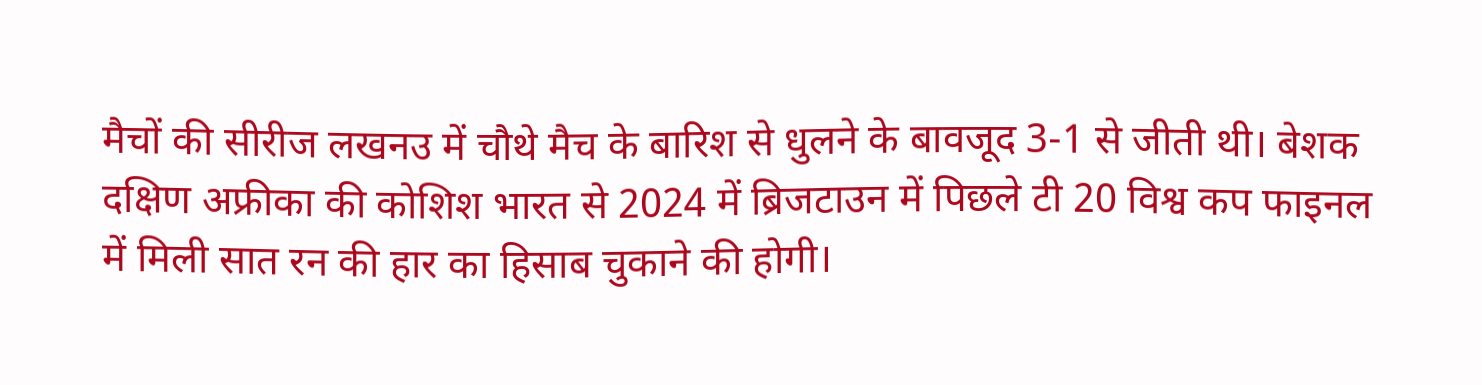मैचों की सीरीज लखनउ में चौथे मैच के बारिश से धुलने के बावजूद 3-1 से जीती थी। बेशक दक्षिण अफ्रीका की कोशिश भारत से 2024 में ब्रिजटाउन में पिछले टी 20 विश्व कप फाइनल में मिली सात रन की हार का हिसाब चुकाने की होगी।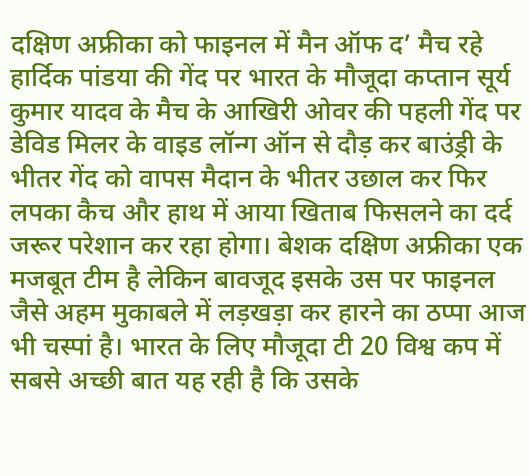दक्षिण अफ्रीका को फाइनल में मैन ऑफ द’ मैच रहे हार्दिक पांडया की गेंद पर भारत के मौजूदा कप्तान सूर्य कुमार यादव के मैच के आखिरी ओवर की पहली गेंद पर डेविड मिलर के वाइड लॉन्ग ऑन से दौड़ कर बाउंड्री के भीतर गेंद को वापस मैदान के भीतर उछाल कर फिर लपका कैच और हाथ में आया खिताब फिसलने का दर्द जरूर परेशान कर रहा होगा। बेशक दक्षिण अफ्रीका एक मजबूत टीम है लेकिन बावजूद इसके उस पर फाइनल जैसे अहम मुकाबले में लड़खड़ा कर हारने का ठप्पा आज भी चस्पां है। भारत के लिए मौजूदा टी 20 विश्व कप में सबसे अच्छी बात यह रही है कि उसके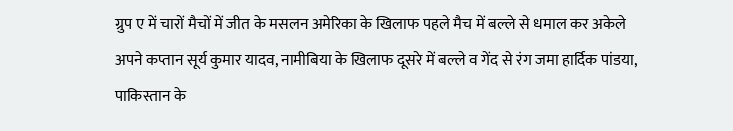ग्रुप ए में चारों मैचों में जीत के मसलन अमेरिका के खिलाफ पहले मैच में बल्ले से धमाल कर अकेले अपने कप्तान सूर्य कुमार यादव, नामीबिया के खिलाफ दूसरे में बल्ले व गेंद से रंग जमा हार्दिक पांडया, पाकिस्तान के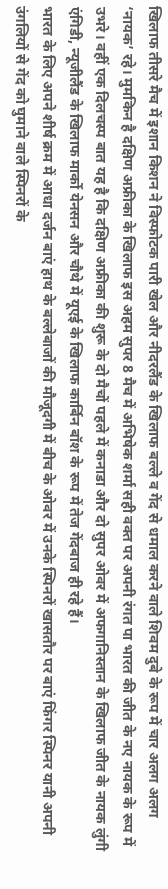खिलाफ तीसरे मैच में इशान किशन ने विस्फोटक पारी खेल और नीदरलैंड के खिलाफ बल्ले व गेंद से धमाल करने वाले शिवम दुबे के रूप में चार अलग अलग ‘नायक’ रहे। मुमकिन है दक्षिण अफ्रीका के खिलाफ इस अहम सुपर 8 मैच में अभिषेक शर्मा सही वक्त पर अपनी रंगत पा भारत की जीत के नए नायक के रूप में उभरे। वहीं एक दिलचस्प बात यह है कि दक्षिण अफ्रीका की शुरू के दो मैचों पहले में कनाडा और दो सुपर ओवर में अफगानिस्तान के खिलाफ जीत के नायक लुंगी एंगिडी, न्यूजीलैंड के खिलाफ मार्को येनसन और चौथे में यूएई के खिलाफ कार्बिन बॉश के रूप में तेज गेंदबाज ही रहे हैं।
भारत के लिए अपने शीर्ष क्रम में आधा दर्जन बाएं हाथ के बल्लेबाजों की मौजूदगी में बीच के ओवर में उनके स्पिनरों खासतौर पर बाएं फिंगर स्पिनर यानी अपनी उंगलियों से गेंद को घुमाने वाले स्पिनरों के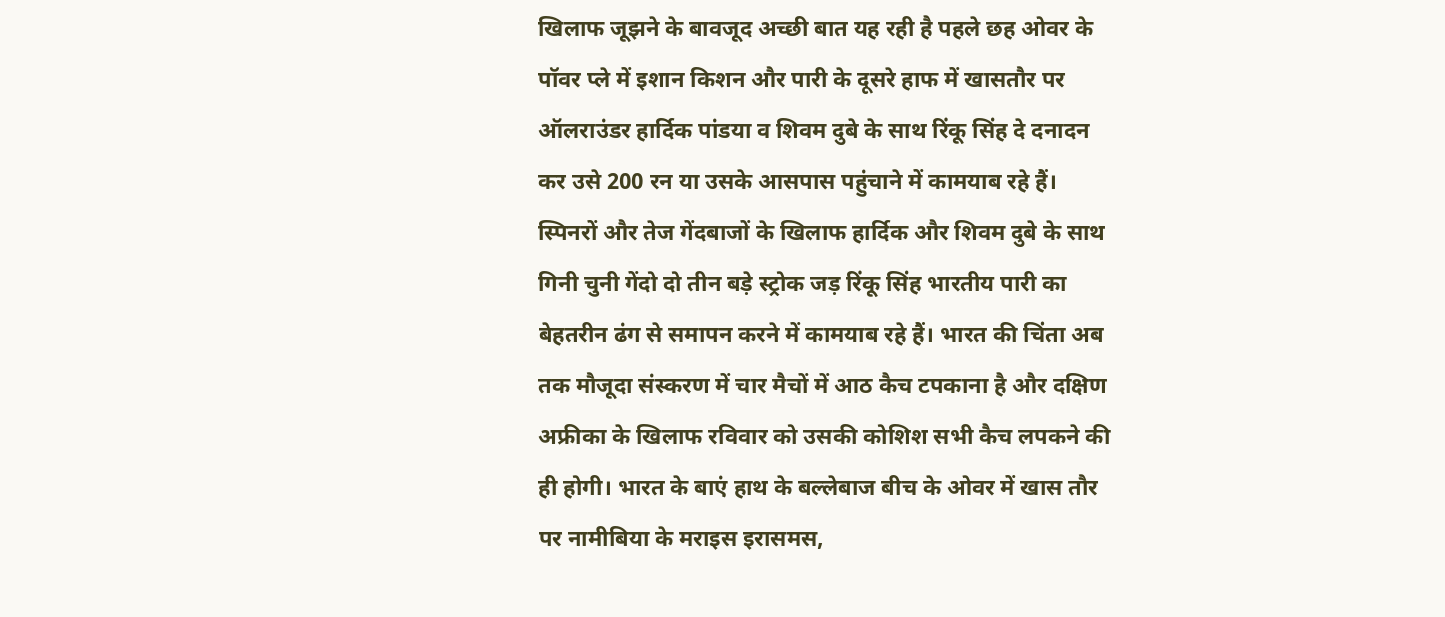खिलाफ जूझने के बावजूद अच्छी बात यह रही है पहले छह ओवर के पॉवर प्ले में इशान किशन और पारी के दूसरे हाफ में खासतौर पर ऑलराउंडर हार्दिक पांडया व शिवम दुबे के साथ रिंकू सिंह दे दनादन कर उसे 200 रन या उसके आसपास पहुंचाने में कामयाब रहे हैं। स्पिनरों और तेज गेंदबाजों के खिलाफ हार्दिक और शिवम दुबे के साथ गिनी चुनी गेंदो दो तीन बड़े स्ट्रोक जड़ रिंकू सिंह भारतीय पारी का बेहतरीन ढंग से समापन करने में कामयाब रहे हैं। भारत की चिंता अब तक मौजूदा संस्करण में चार मैचों में आठ कैच टपकाना है और दक्षिण अफ्रीका के खिलाफ रविवार को उसकी कोशिश सभी कैच लपकने की ही होगी। भारत के बाएं हाथ के बल्लेबाज बीच के ओवर में खास तौर पर नामीबिया के मराइस इरासमस,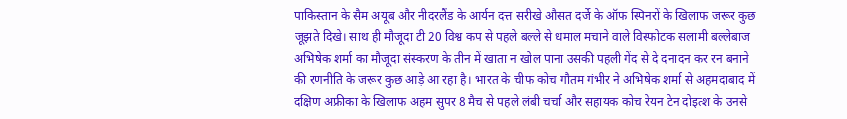पाकिस्तान के सैम अयूब और नीदरलैंड के आर्यन दत्त सरीखे औसत दर्जे के ऑफ स्पिनरों के खिलाफ जरूर कुछ जूझते दिखे। साथ ही मौजूदा टी 20 विश्व कप से पहले बल्ले से धमाल मचाने वाले विस्फोटक सलामी बल्लेबाज अभिषेक शर्मा का मौजूदा संस्करण के तीन में खाता न खोल पाना उसकी पहली गेंद से दे दनादन कर रन बनाने की रणनीति के जरूर कुछ आड़े आ रहा है। भारत के चीफ कोच गौतम गंभीर ने अभिषेक शर्मा से अहमदाबाद में दक्षिण अफ्रीका के खिलाफ अहम सुपर 8 मैच से पहले लंबी चर्चा और सहायक कोच रेयन टेन दोइत्श के उनसे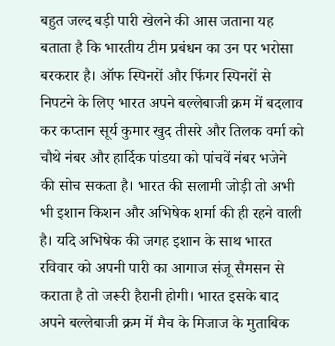बहुत जल्द बड़ी पारी खेलने की आस जताना यह बताता है कि भारतीय टीम प्रबंधन का उन पर भरोसा बरकरार है। ऑफ स्पिनरों और फिंगर स्पिनरों से निपटने के लिए भारत अपने बल्लेबाजी क्रम में बदलाव कर कप्तान सूर्य कुमार खुद तीसरे और तिलक वर्मा को चौथे नंबर और हार्दिक पांडया को पांचवें नंबर भजेने की सोच सकता है। भारत की सलामी जोड़ी तो अभी भी इशान किशन और अभिषेक शर्मा की ही रहने वाली है। यदि अभिषेक की जगह इशान के साथ भारत रविवार को अपनी पारी का आगाज संजू सैमसन से कराता है तो जरूरी हैरानी होगी। भारत इसके बाद अपने बल्लेबाजी क्रम में मैच के मिजाज के मुताबिक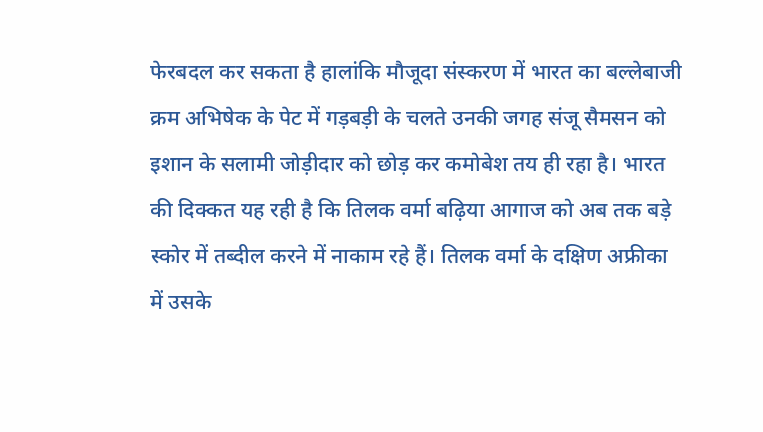फेरबदल कर सकता है हालांकि मौजूदा संस्करण में भारत का बल्लेबाजी क्रम अभिषेक के पेट में गड़बड़ी के चलते उनकी जगह संजू सैमसन को इशान के सलामी जोड़ीदार को छोड़ कर कमोबेश तय ही रहा है। भारत की दिक्कत यह रही है कि तिलक वर्मा बढ़िया आगाज को अब तक बड़े स्कोर में तब्दील करने में नाकाम रहे हैं। तिलक वर्मा के दक्षिण अफ्रीका में उसके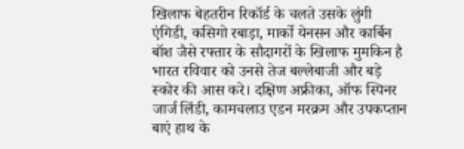खिलाफ बेहतरीन रिकॉर्ड के चलते उसके लुंगी एंगिडी, कसिगो रबाड़ा, मार्को येनसन और कार्बिन बॉश जैसे रफ्तार के सौदागरों के खिलाफ मुमकिन है भारत रविवार को उनसे तेज बल्लेबाजी और बड़े स्कोर की आस करे। दक्षिण अफ्रीका, ऑफ स्पिनर जार्ज लिंडी, कामचलाउ एडन मरक्रम और उपकप्तान बाएं हाथ के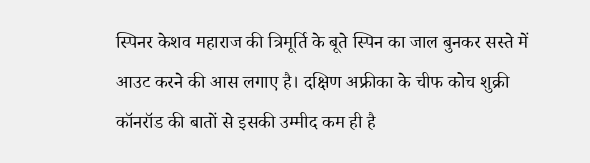स्पिनर केशव महाराज की त्रिमूर्ति के बूते स्पिन का जाल बुनकर सस्ते में आउट करने की आस लगाए है। दक्षिण अफ्रीका के चीफ कोच शुक्री कॉनरॉड की बातों से इसकी उम्मीद कम ही है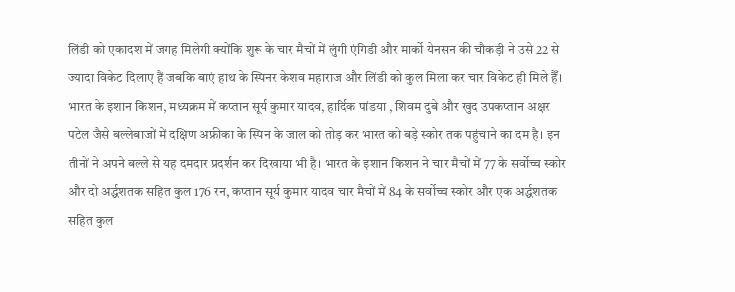लिंडी को एकादश में जगह मिलेगी क्योंकि शुरू के चार मैचों में लुंगी एंगिडी और मार्को येनसन की चौकड़ी ने उसे 22 से ज्यादा विकेट दिलाए हैं जबकि बाएं हाथ के स्पिनर केशव महाराज और लिंडी को कुल मिला कर चार विकेट ही मिले हैँ।
भारत के इशान किशन, मध्यक्रम में कप्तान सूर्य कुमार यादव, हार्दिक पांडया , शिवम दुबे और खुद उपकप्तान अक्षर पटेल जैसे बल्लेबाजों में दक्षिण अफ्रीका के स्पिन के जाल को तोड़ कर भारत को बड़े स्कोर तक पहुंचाने का दम है। इन तीनों ने अपने बल्ले से यह दमदार प्रदर्शन कर दिखाया भी है। भारत के इशान किशन ने चार मैचों में 77 के सर्वोच्च स्कोर और दो अर्द्धशतक सहित कुल 176 रन, कप्तान सूर्य कुमार यादव चार मैचों में 84 के सर्वोच्च स्कोर और एक अर्द्धशतक सहित कुल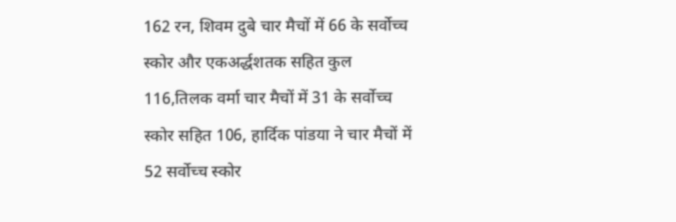162 रन, शिवम दुबे चार मैचों में 66 के सर्वोच्च स्कोर और एकअर्द्धशतक सहित कुल 116,तिलक वर्मा चार मैचों में 31 के सर्वोच्च स्कोर सहित 106, हार्दिक पांडया ने चार मैचों में 52 सर्वोच्च स्कोर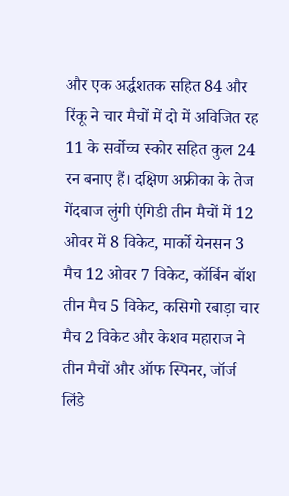और एक अर्द्धशतक सहित 84 और रिंकू ने चार मैचों में दो में अविजित रह 11 के सर्वोच्च स्कोर सहित कुल 24 रन बनाए हैं। दक्षिण अफ्रीका के तेज गेंदबाज लुंगी एंगिडी तीन मैचों में 12 ओवर में 8 विकेट, मार्को येनसन 3 मैच 12 ओवर 7 विकेट, कॉर्बिन बॉश तीन मैच 5 विकेट, कसिगो रबाड़ा चार मैच 2 विकेट और केशव महाराज ने तीन मैचों और ऑफ स्पिनर, जॉर्ज लिंडे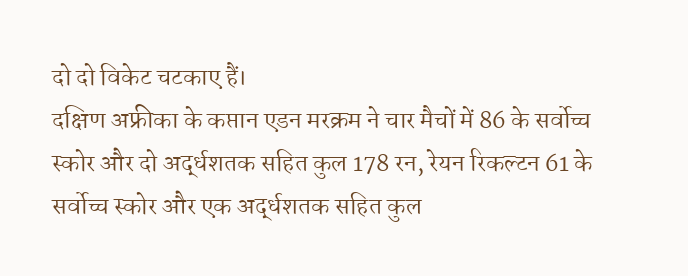दो दो विकेट चटकाए हैं।
दक्षिण अफ्रीका के कप्तान एडन मरक्रम ने चार मैचों में 86 के सर्वोच्च स्कोर और दो अर्द्धशतक सहित कुल 178 रन, रेयन रिकल्टन 61 के सर्वोच्च स्कोर और एक अर्द्धशतक सहित कुल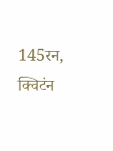145रन, क्विटंन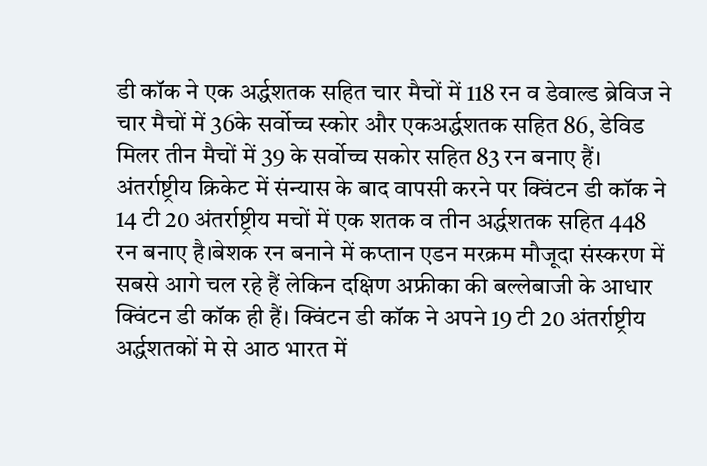डी कॉक ने एक अर्द्धशतक सहित चार मैचों में 118 रन व डेवाल्ड ब्रेविज ने चार मैचों में 36के सर्वोच्च स्कोर और एकअर्द्धशतक सहित 86, डेविड मिलर तीन मैचों में 39 के सर्वोच्च सकोर सहित 83 रन बनाए हैं। अंतर्राष्ट्रीय क्रिकेट में संन्यास के बाद वापसी करने पर क्विंटन डी कॉक ने 14 टी 20 अंतर्राष्ट्रीय मचों में एक शतक व तीन अर्द्धशतक सहित 448 रन बनाए है।बेशक रन बनाने में कप्तान एडन मरक्रम मौजूदा संस्करण में सबसे आगे चल रहे हैं लेकिन दक्षिण अफ्रीका की बल्लेबाजी के आधार क्विंटन डी कॉक ही हैं। क्विंटन डी कॉक ने अपने 19 टी 20 अंतर्राष्ट्रीय अर्द्धशतकों मे से आठ भारत में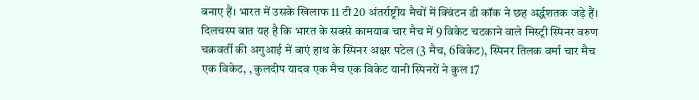बनाए हैं। भारत में उसके खिलाफ 11 टी 20 अंतर्राष्ट्रीय मैचों में क्विंटन डी कॉक ने छह अर्द्धशतक जड़े हैं। दिलचस्प बात यह है कि भारत के सबसे कामयाब चार मैच में 9 विकेट चटकाने वाले मिस्ट्री स्पिनर वरुण चक्रवर्ती की अगुआई में बाएं हाथ के स्पिनर अक्षर पटेल (3 मैच, 6विकेट), स्पिनर तिलक वर्मा चार मैच एक विकेट, , कुलदीप यादव एक मैच एक विकेट यानी स्पिनरों ने कुल 17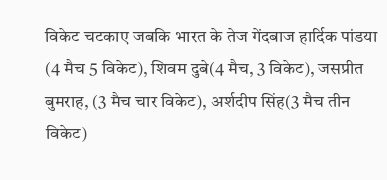विकेट चटकाए जबकि भारत के तेज गेंदबाज हार्दिक पांडया (4 मैच 5 विकेट), शिवम दुबे(4 मैच, 3 विकेट), जसप्रीत बुमराह, (3 मैच चार विकेट), अर्शदीप सिंह(3 मैच तीन विकेट)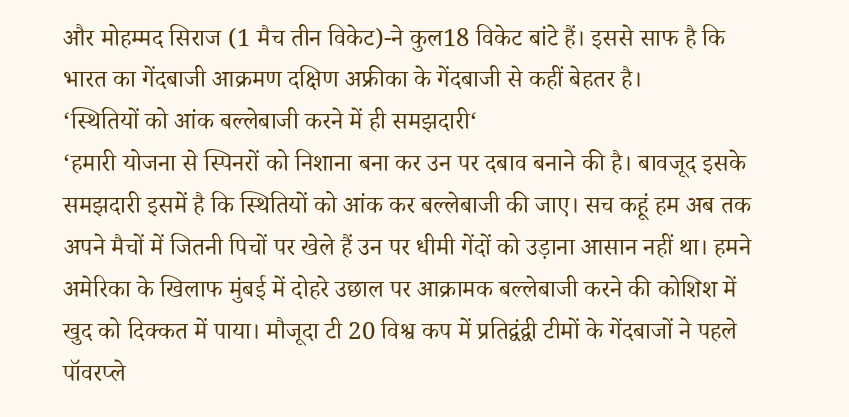और मोहम्मद सिराज (1 मैच तीन विकेट)-ने कुल18 विकेट बांटे हैं। इससे साफ है कि भारत का गेंदबाजी आक्रमण दक्षिण अफ्रीका के गेंदबाजी से कहीं बेहतर है।
‘स्थितियों को आंक बल्लेबाजी करने में ही समझदारी‘
‘हमारी योजना से स्पिनरों को निशाना बना कर उन पर दबाव बनाने की है। बावजूद इसके समझदारी इसमें है कि स्थितियों को आंक कर बल्लेबाजी की जाए। सच कहूं हम अब तक अपने मैचों में जितनी पिचों पर खेले हैं उन पर धीमी गेंदों को उड़ाना आसान नहीं था। हमने अमेरिका के खिलाफ मुंबई में दोहरे उछाल पर आक्रामक बल्लेबाजी करने की कोशिश में खुद को दिक्कत में पाया। मौजूदा टी 20 विश्व कप में प्रतिद्वंद्वी टीमों के गेंदबाजों ने पहले पॉवरप्ले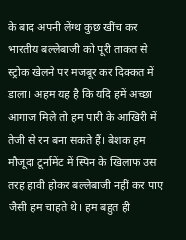के बाद अपनी लेंग्थ कुछ खींच कर भारतीय बल्लेबाजी को पूरी ताकत से स्ट्रोक खेलने पर मजबूर कर दिक्कत में डाला। अहम यह है कि यदि हमें अच्छा आगाज मिले तो हम पारी के आखिरी में तेजी से रन बना सकते हैं। बेशक हम मौजूदा टूर्नामेंट में स्पिन के खिलाफ उस तरह हावी होकर बल्लेबाजी नहीं कर पाए जैसी हम चाहते थे। हम बहुत ही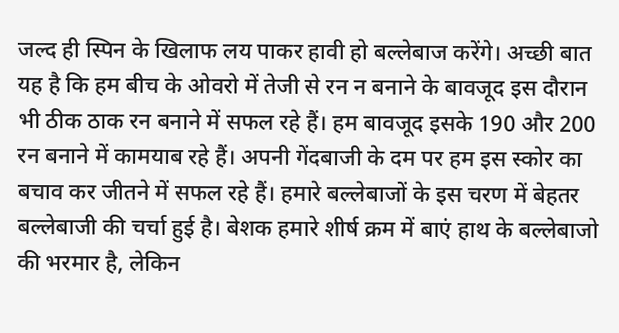जल्द ही स्पिन के खिलाफ लय पाकर हावी हो बल्लेबाज करेंगे। अच्छी बात यह है कि हम बीच के ओवरो में तेजी से रन न बनाने के बावजूद इस दौरान भी ठीक ठाक रन बनाने में सफल रहे हैं। हम बावजूद इसके 190 और 200 रन बनाने में कामयाब रहे हैं। अपनी गेंदबाजी के दम पर हम इस स्कोर का बचाव कर जीतने में सफल रहे हैं। हमारे बल्लेबाजों के इस चरण में बेहतर बल्लेबाजी की चर्चा हुई है। बेशक हमारे शीर्ष क्रम में बाएं हाथ के बल्लेबाजो की भरमार है, लेकिन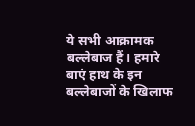ये सभी आक्रामक बल्लेबाज हैं। हमारे बाएं हाथ के इन बल्लेबाजों के खिलाफ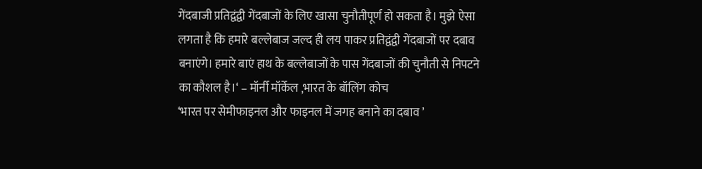गेंदबाजी प्रतिद्वंद्वी गेंदबाजों के लिए खासा चुनौतीपूर्ण हो सकता है। मुझे ऐसा लगता है कि हमारे बल्लेबाज जल्द ही लय पाकर प्रतिद्वंद्वी गेंदबाजों पर दबाव बनाएंगे। हमारे बाएं हाथ के बल्लेबाजों के पास गेंदबाजों की चुनौती से निपटने का कौशल है।‘ – मॉर्नी मॉर्केल ,भारत के बॉलिंग कोच
‘भारत पर सेमीफाइनल और फाइनल में जगह बनाने का दबाव ’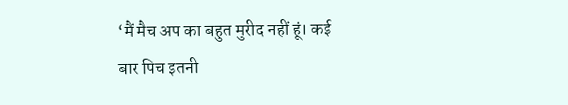‘मैं मैच अप का बहुत मुरीद नहीं हूं। कई बार पिच इतनी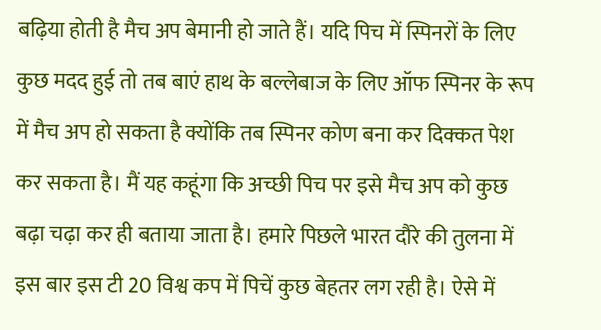बढ़िया होती है मैच अप बेमानी हो जाते हैं। यदि पिच में स्पिनरों के लिए कुछ मदद हुई तो तब बाएं हाथ के बल्लेबाज के लिए ऑफ स्पिनर के रूप में मैच अप हो सकता है क्योंकि तब स्पिनर कोण बना कर दिक्कत पेश कर सकता है। मैं यह कहूंगा कि अच्छी पिच पर इसे मैच अप को कुछ बढ़ा चढ़ा कर ही बताया जाता है। हमारे पिछले भारत दौरे की तुलना में इस बार इस टी 20 विश्व कप में पिचें कुछ बेहतर लग रही है। ऐसे में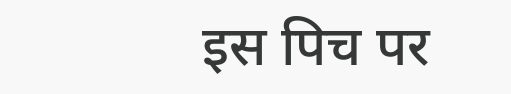इस पिच पर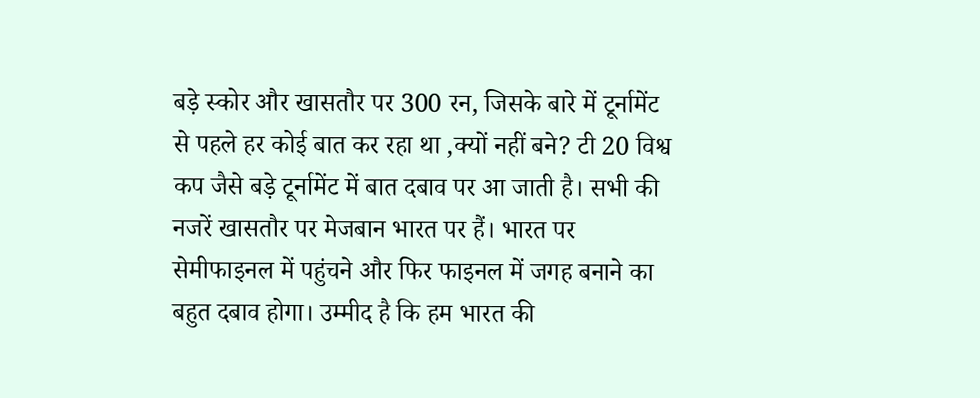बड़े स्कोर और खासतौर पर 300 रन, जिसके बारे में टूर्नामेंट से पहले हर कोई बात कर रहा था ,क्यों नहीं बने? टी 20 विश्व कप जैसे बड़े टूर्नामेंट में बात दबाव पर आ जाती है। सभी की नजरें खासतौर पर मेजबान भारत पर हैं। भारत पर सेमीफाइनल में पहुंचने और फिर फाइनल में जगह बनाने का बहुत दबाव होगा। उम्मीद है कि हम भारत की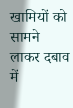खामियों को सामने लाकर दबाव में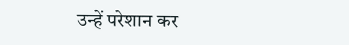उन्हें परेशान कर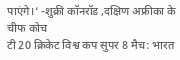पाएंगे।‘ -शुक्री कॉनरॉड ,दक्षिण अफ्रीका के चीफ कोच
टी 20 क्रिकेट विश्व कप सुपर 8 मैच: भारत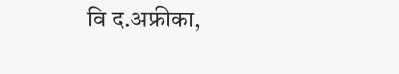वि द.अफ्रीका,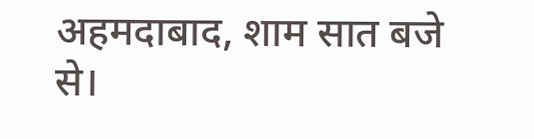अहमदाबाद, शाम सात बजे से।